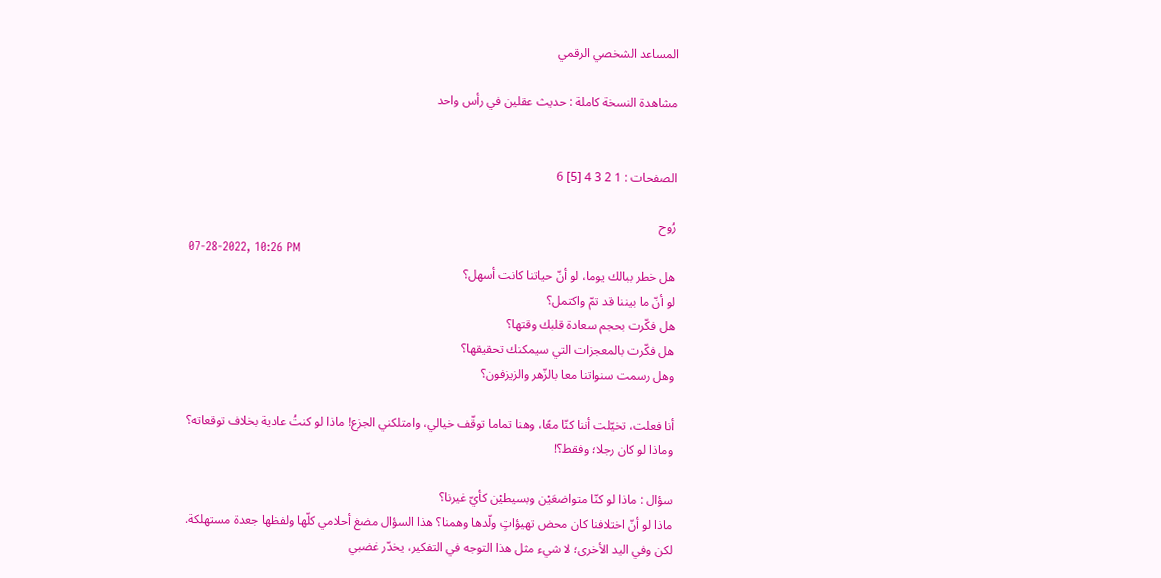المساعد الشخصي الرقمي

مشاهدة النسخة كاملة : حديث عقلين في رأس واحد


الصفحات : 1 2 3 4 [5] 6

رُوح
07-28-2022, 10:26 PM
هل خطر ببالك يوما، لو أنّ حياتنا كانت أسهل؟
لو أنّ ما بيننا قد تمّ واكتمل؟
هل فكّرت بحجم سعادة قلبك وقتها؟
هل فكّرت بالمعجزات التي سيمكنك تحقيقها؟
وهل رسمت سنواتنا معا بالزّهر والزيزفون؟

أنا فعلت، تخيّلت أننا كنّا معًا، وهنا تماما توقّف خيالي، وامتلكني الجزع! ماذا لو كنتُ عادية بخلاف توقعاته؟
وماذا لو كان رجلا؛ وفقط؟!

سؤال : ماذا لو كنّا متواضعَيْن وبسيطيْن كأيّ غيرنا؟
ماذا لو أنّ اختلافنا كان محض تهيؤاتٍ ولّدها وهمنا؟ هذا السؤال مضغ أحلامي كلّها ولفظها جعدة مستهلكة.
لكن وفي اليد الأخرى؛ لا شيء مثل هذا التوجه في التفكير، يخدّر غضبي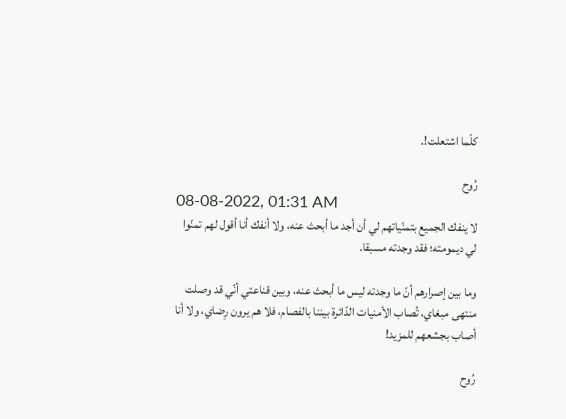كلّما اشتعلت!.

رُوح
08-08-2022, 01:31 AM
لا ينفك الجميع بتمنّياتهم لي أن أجد ما أبحث عنه، ولا أنفك أنا أقول لهم تمنّوا لي ديمومته؛ فقد وجدته مسبقا.

وما بين إصرارهم أنّ ما وجدته ليس ما أبحث عنه، وبين قناعتي أنّي قد وصلت منتهى مبغاي، تُصاب الأمنيات الدّائرة بيننا بالفصام، فلا هم يرون رِضاي، ولا أنا أصاب بجشعهم للمزيد!

رُوح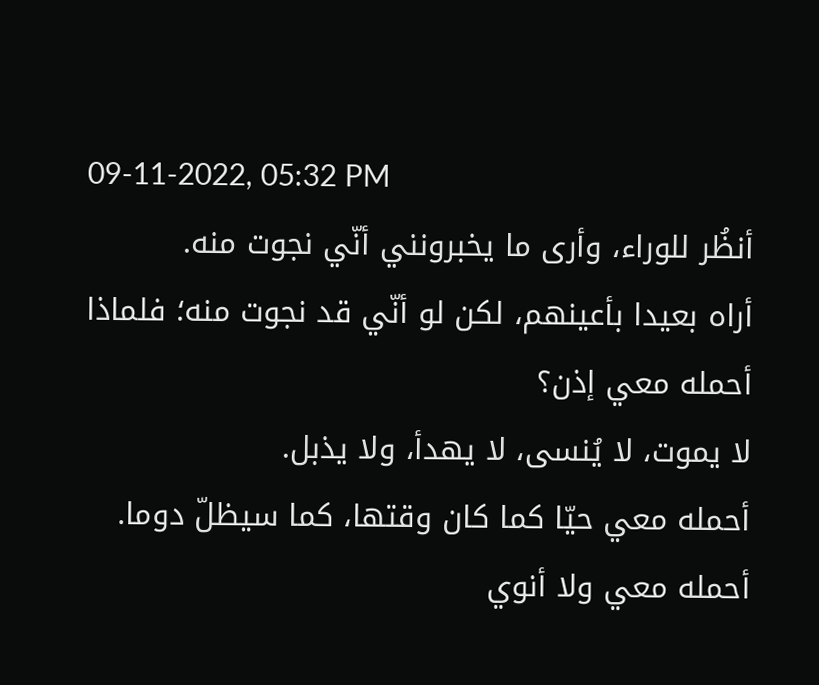09-11-2022, 05:32 PM
أنظُر للوراء، وأرى ما يخبرونني أنّي نجوت منه.
أراه بعيدا بأعينهم، لكن لو أنّي قد نجوت منه؛ فلماذا أحمله معي إذن؟
لا يموت، لا يُنسى، لا يهدأ، ولا يذبل.
أحمله معي حيّا كما كان وقتها، كما سيظلّ دوما.
أحمله معي ولا أنوي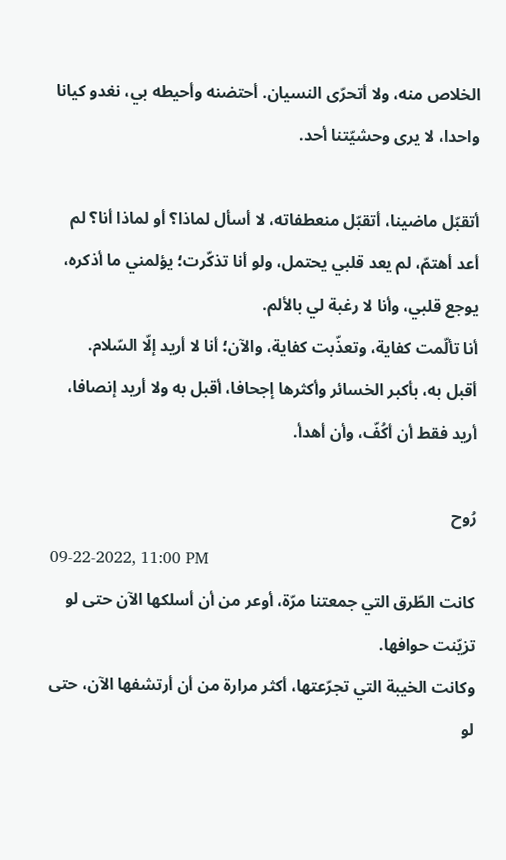الخلاص منه، ولا أتحرّى النسيان. أحتضنه وأحيطه بي، نغدو كيانا واحدا، لا يرى وحشيّتنا أحد.

أتقبّل ماضينا، أتقبّل منعطفاته، لا أسأل لماذا؟ أو لماذا أنا؟ لم أعد أهتمّ، لم يعد قلبي يحتمل، ولو أنا تذكّرت؛ يؤلمني ما أذكره، يوجع قلبي، وأنا لا رغبة لي بالألم.
أنا تألّمت كفاية، وتعذّبت كفاية، والآن؛ أنا لا أريد إلّا السّلام.
أقبل به، بأكبر الخسائر وأكثرها إجحافا، أقبل به ولا أريد إنصافا، أريد فقط أن أكُفّ، وأن أهدأ.

رُوح
09-22-2022, 11:00 PM
كانت الطّرق التي جمعتنا مرّة، أوعر من أن أسلكها الآن حتى لو تزيّنت حوافها.
وكانت الخيبة التي تجرّعتها، أكثر مرارة من أن أرتشفها الآن، حتى لو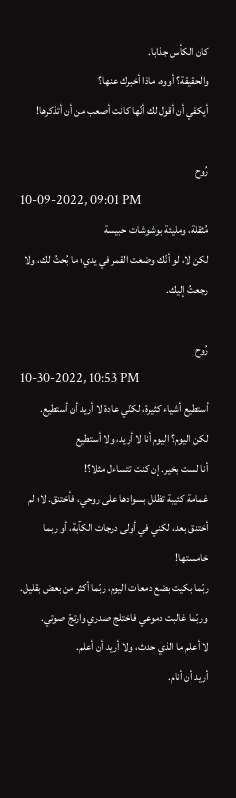كان الكأس جذابا.
والحقيقة؟ أووه، ماذا أخبرك عنها؟
أيكفي أن أقول لك أنّها كانت أصعب من أن أتذكرها!

رُوح
10-09-2022, 09:01 PM
مُثقلة، ومليئة بوشوشات حبيسة
لكن لا، لو أنّك وضعت القمر في يدي؛ ما بُحتُ لك، ولا رجعتُ إليك.

رُوح
10-30-2022, 10:53 PM
أستطيع أشياء كثيرة، لكنّي عادة لا أريد أن أستطيع.
لكن اليوم؟ اليوم أنا لا أريد، ولا أستطيع
أنا لست بخير. إن كنت تتساءل مثلا؟!
غمامة كئيبة تظلل بسوادها على روحي، فأختنق. لا؛ لم أختنق بعد، لكني في أولى درجات الكآبة، أو ربما خامستها!
ربّما بكيت بضع دمعات اليوم، ربّما أكثر من بعض بقليل. وربّما غالبت دموعي فاختلج صدري وارتجّ صوتي.
لا أعلم ما الذي حدث، ولا أريد أن أعلم.
أريد أن أنام.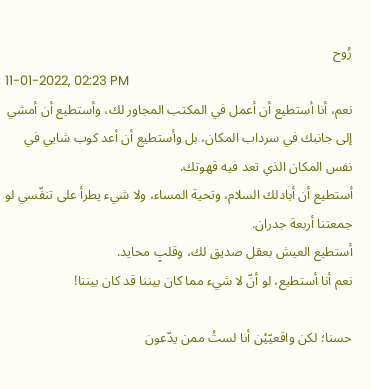رُوح
11-01-2022, 02:23 PM
نعم، أنا أستطيع أن أعمل في المكتب المجاور لك، وأستطيع أن أمشي إلى جانبك في سرداب المكان، بل وأستطيع أن أعد كوب شايي في نفس المكان الذي تعد فيه قهوتك.
أستطيع أن أبادلك السلام، وتحية المساء، ولا شيء يطرأ على تنفّسي لو جمعتنا أربعة جدران.
أستطيع العيش بعقل صديق لك، وقلبٍ محايد.
نعم أنا أستطيع، لو أنّ لا شيء مما كان بيننا قد كان بيننا!

حسنا؛ لكن واقعيّيْن أنا لستُ ممن يدّعون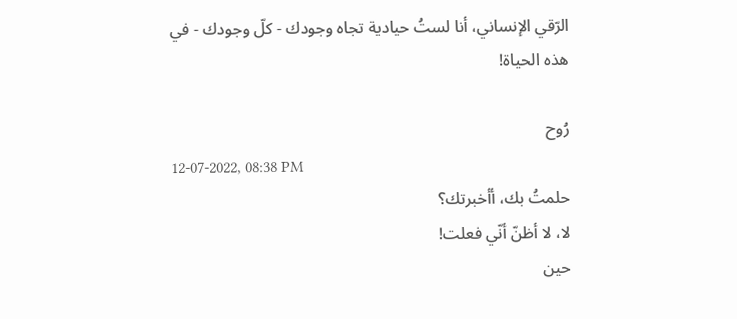الرّقي الإنساني، أنا لستُ حيادية تجاه وجودك - كلّ وجودك - في هذه الحياة!

رُوح
12-07-2022, 08:38 PM
حلمتُ بك، أأخبرتك؟
لا، لا أظنّ أنّي فعلت!
حين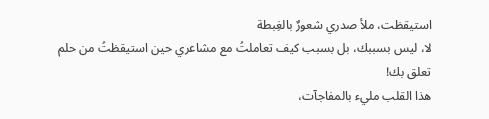استيقظت، ملأ صدري شعورٌ بالغِبطة
لا، ليس بسببك، بل بسبب كيف تعاملتُ مع مشاعري حين استيقظتُ من حلم تعلق بك!
هذا القلب مليء بالمفاجآت،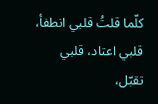كلّما قلتُ قلبي انطفأ، قلبي اعتاد، قلبي تقبّل،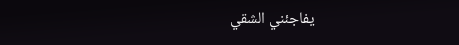يفاجئني الشقي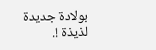بولادة جديدة لذيذة !.